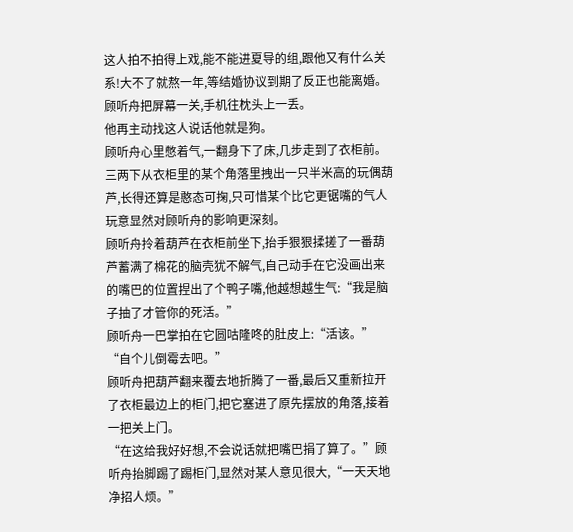这人拍不拍得上戏,能不能进夏导的组,跟他又有什么关系!大不了就熬一年,等结婚协议到期了反正也能离婚。
顾听舟把屏幕一关,手机往枕头上一丢。
他再主动找这人说话他就是狗。
顾听舟心里憋着气,一翻身下了床,几步走到了衣柜前。
三两下从衣柜里的某个角落里拽出一只半米高的玩偶葫芦,长得还算是憨态可掬,只可惜某个比它更锯嘴的气人玩意显然对顾听舟的影响更深刻。
顾听舟拎着葫芦在衣柜前坐下,抬手狠狠揉搓了一番葫芦蓄满了棉花的脑壳犹不解气,自己动手在它没画出来的嘴巴的位置捏出了个鸭子嘴,他越想越生气:“我是脑子抽了才管你的死活。”
顾听舟一巴掌拍在它圆咕隆咚的肚皮上:“活该。”
“自个儿倒霉去吧。”
顾听舟把葫芦翻来覆去地折腾了一番,最后又重新拉开了衣柜最边上的柜门,把它塞进了原先摆放的角落,接着一把关上门。
“在这给我好好想,不会说话就把嘴巴捐了算了。”顾听舟抬脚踢了踢柜门,显然对某人意见很大,“一天天地净招人烦。”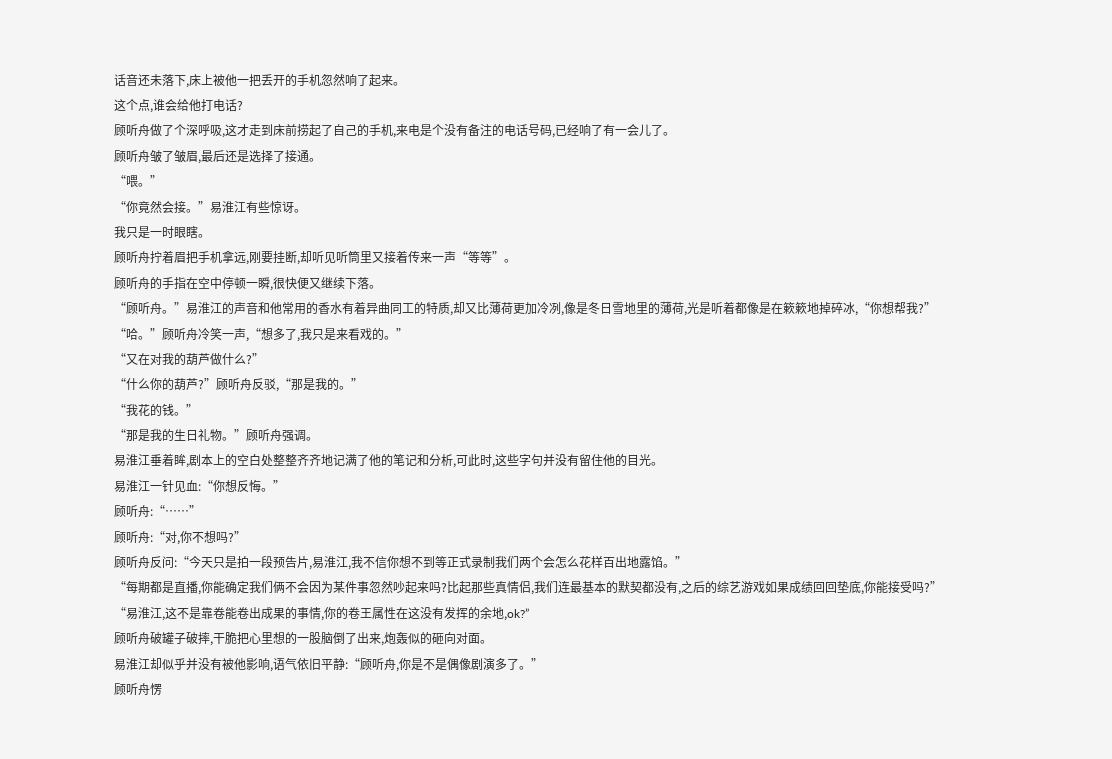话音还未落下,床上被他一把丢开的手机忽然响了起来。
这个点,谁会给他打电话?
顾听舟做了个深呼吸,这才走到床前捞起了自己的手机,来电是个没有备注的电话号码,已经响了有一会儿了。
顾听舟皱了皱眉,最后还是选择了接通。
“喂。”
“你竟然会接。”易淮江有些惊讶。
我只是一时眼瞎。
顾听舟拧着眉把手机拿远,刚要挂断,却听见听筒里又接着传来一声“等等”。
顾听舟的手指在空中停顿一瞬,很快便又继续下落。
“顾听舟。”易淮江的声音和他常用的香水有着异曲同工的特质,却又比薄荷更加冷冽,像是冬日雪地里的薄荷,光是听着都像是在簌簌地掉碎冰,“你想帮我?”
“哈。”顾听舟冷笑一声,“想多了,我只是来看戏的。”
“又在对我的葫芦做什么?”
“什么你的葫芦?”顾听舟反驳,“那是我的。”
“我花的钱。”
“那是我的生日礼物。”顾听舟强调。
易淮江垂着眸,剧本上的空白处整整齐齐地记满了他的笔记和分析,可此时,这些字句并没有留住他的目光。
易淮江一针见血:“你想反悔。”
顾听舟:“……”
顾听舟:“对,你不想吗?”
顾听舟反问:“今天只是拍一段预告片,易淮江,我不信你想不到等正式录制我们两个会怎么花样百出地露馅。”
“每期都是直播,你能确定我们俩不会因为某件事忽然吵起来吗?比起那些真情侣,我们连最基本的默契都没有,之后的综艺游戏如果成绩回回垫底,你能接受吗?”
“易淮江,这不是靠卷能卷出成果的事情,你的卷王属性在这没有发挥的余地,ok?”
顾听舟破罐子破摔,干脆把心里想的一股脑倒了出来,炮轰似的砸向对面。
易淮江却似乎并没有被他影响,语气依旧平静:“顾听舟,你是不是偶像剧演多了。”
顾听舟愣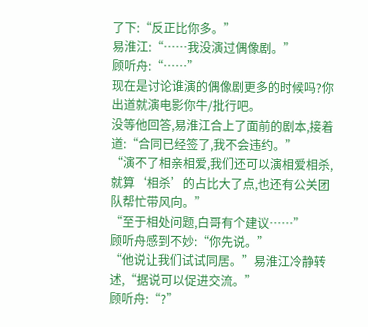了下:“反正比你多。”
易淮江:“……我没演过偶像剧。”
顾听舟:“……”
现在是讨论谁演的偶像剧更多的时候吗?你出道就演电影你牛/批行吧。
没等他回答,易淮江合上了面前的剧本,接着道:“合同已经签了,我不会违约。”
“演不了相亲相爱,我们还可以演相爱相杀,就算‘相杀’的占比大了点,也还有公关团队帮忙带风向。”
“至于相处问题,白哥有个建议……”
顾听舟感到不妙:“你先说。”
“他说让我们试试同居。”易淮江冷静转述,“据说可以促进交流。”
顾听舟:“?”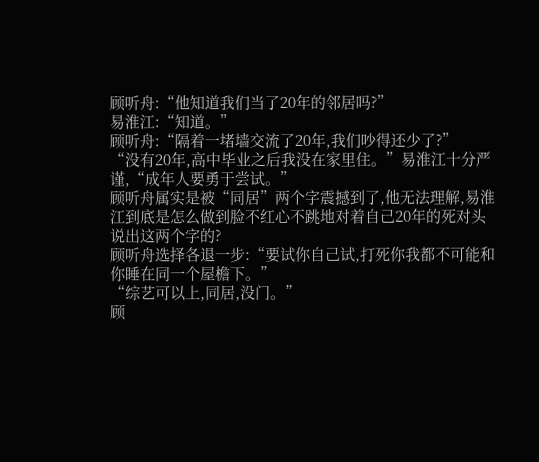顾听舟:“他知道我们当了20年的邻居吗?”
易淮江:“知道。”
顾听舟:“隔着一堵墙交流了20年,我们吵得还少了?”
“没有20年,高中毕业之后我没在家里住。”易淮江十分严谨,“成年人要勇于尝试。”
顾听舟属实是被“同居”两个字震撼到了,他无法理解,易淮江到底是怎么做到脸不红心不跳地对着自己20年的死对头说出这两个字的?
顾听舟选择各退一步:“要试你自己试,打死你我都不可能和你睡在同一个屋檐下。”
“综艺可以上,同居,没门。”
顾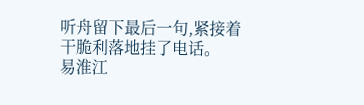听舟留下最后一句,紧接着干脆利落地挂了电话。
易淮江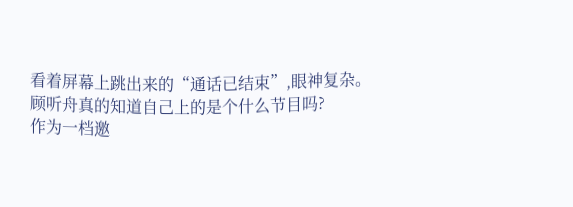看着屏幕上跳出来的“通话已结束”,眼神复杂。
顾听舟真的知道自己上的是个什么节目吗?
作为一档邀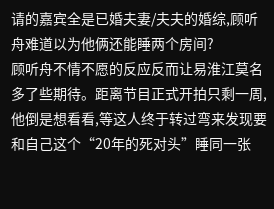请的嘉宾全是已婚夫妻/夫夫的婚综,顾听舟难道以为他俩还能睡两个房间?
顾听舟不情不愿的反应反而让易淮江莫名多了些期待。距离节目正式开拍只剩一周,他倒是想看看,等这人终于转过弯来发现要和自己这个“20年的死对头”睡同一张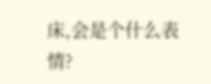床,会是个什么表情?